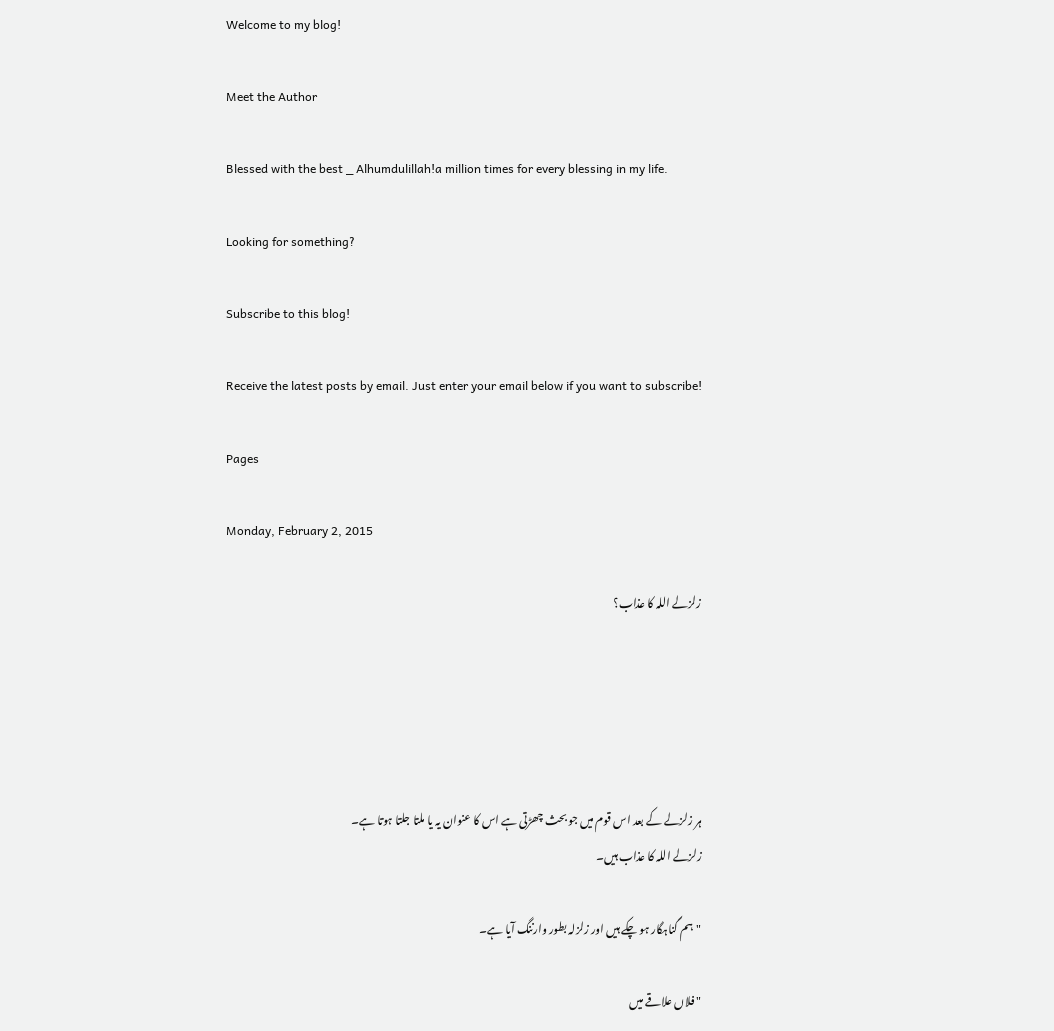Welcome to my blog!

Meet the Author

Blessed with the best _ Alhumdulillah!a million times for every blessing in my life.

Looking for something?

Subscribe to this blog!

Receive the latest posts by email. Just enter your email below if you want to subscribe!

Pages

Monday, February 2, 2015

زلزلے اللہ کا عذاب؟





ہر زلزلے کے بعد اس قوم میں جو بحث چھڑتی ہے اس کا عنوان یہ یا ملتا جلتا ہوتا ہے۔
زلزلے اللہ کا عذاب ہیں۔

"ہم گناہگار ہو چکے ہیں اور زلزلہ بطور وارننگ آیا ہے۔

"فلاں علاقے میں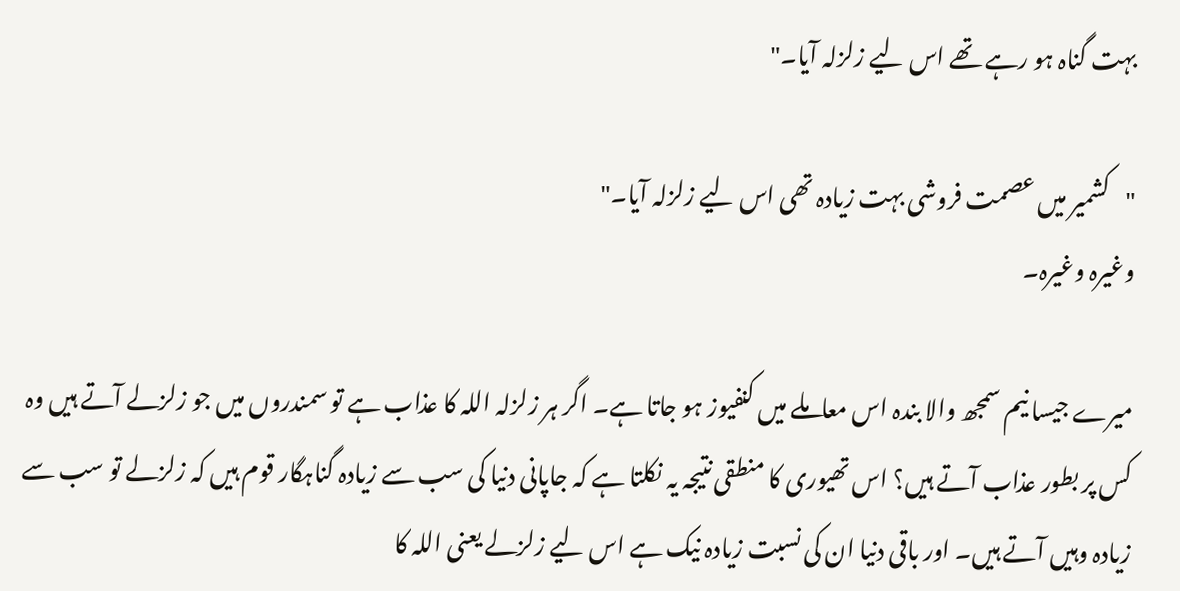بہت گناہ ہو رہے تھے اس لیے زلزلہ آیا۔"

"کشمیر میں عصمت فروشی بہت زیادہ تھی اس لیے زلزلہ آیا۔"
وغیرہ وغیرہ۔

میرے جیسا نیم سمجھ والا بندہ اس معاملے میں کنفیوز ہو جاتا ہے۔ اگر ہر زلزلہ اللہ کا عذاب ہے تو سمندروں میں جو زلزلے آتے ہیں وہ کس پر بطور عذاب آتے ہیں؟ اس تھیوری کا منطقی نتیجہ یہ نکلتا ہے کہ جاپانی دنیا کی سب سے زیادہ گناہگار قوم ہیں کہ زلزلے تو سب سے زیادہ وہیں آتے ہیں۔ اور باقی دنیا ان کی نسبت زیادہ نیک ہے اس لیے زلزلے یعنی اللہ کا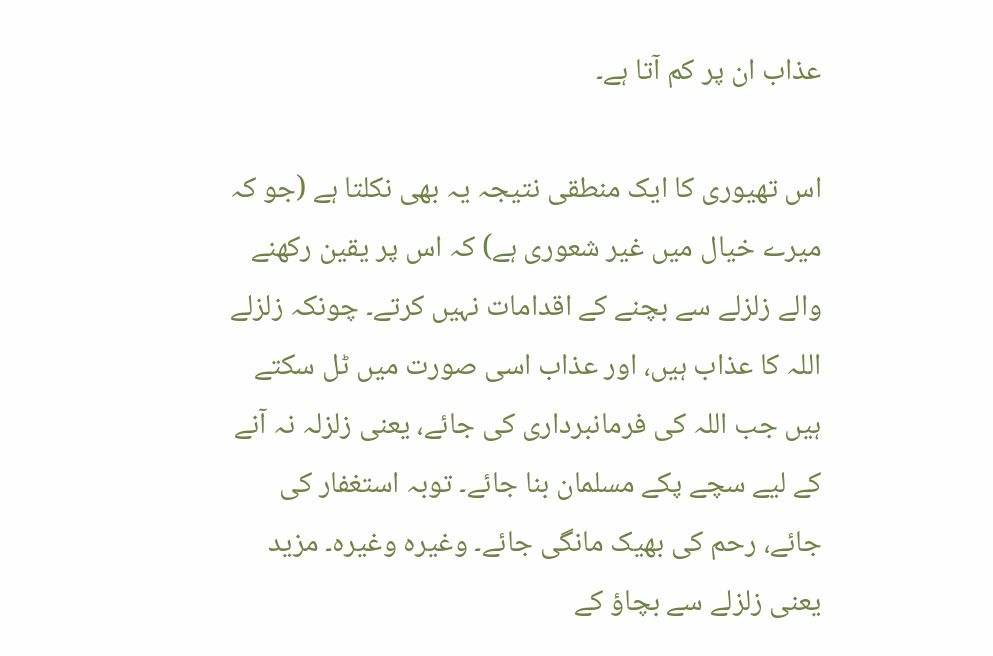عذاب ان پر کم آتا ہے۔

اس تھیوری کا ایک منطقی نتیجہ یہ بھی نکلتا ہے (جو کہ میرے خیال میں غیر شعوری ہے) کہ اس پر یقین رکھنے والے زلزلے سے بچنے کے اقدامات نہیں کرتے۔ چونکہ زلزلے اللہ کا عذاب ہیں، اور عذاب اسی صورت میں ٹل سکتے ہیں جب اللہ کی فرمانبرداری کی جائے، یعنی زلزلہ نہ آنے کے لیے سچے پکے مسلمان بنا جائے۔ توبہ استغفار کی جائے، رحم کی بھیک مانگی جائے۔ وغیرہ وغیرہ۔ مزید یعنی زلزلے سے بچاؤ کے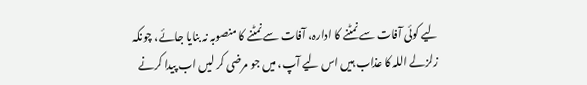لیے کوئی آفات سے نمٹنے کا ادارہ، آفات سے نمٹنے کا منصوبہ نہ بنایا جائے، چونکہ زلزلے اللہ کا عذاب ہیں اس لیے آپ، میں جو مرضی کر لیں اب پیدا کرنے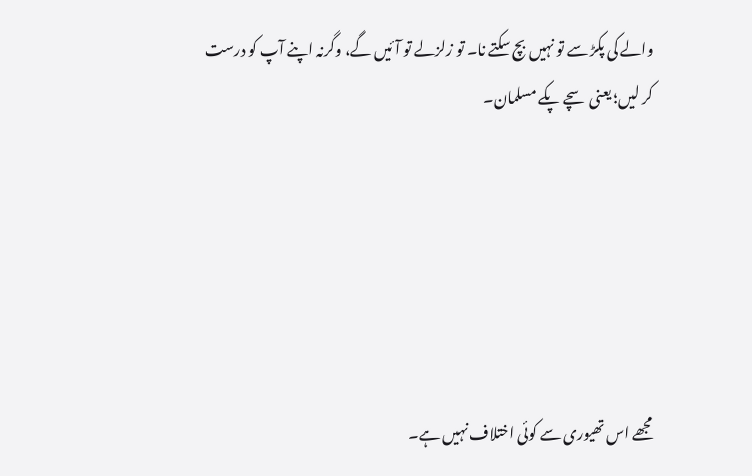والے کی پکڑ سے تو نہیں بچ سکتے نا۔ تو زلزلے تو آئیں گے، وگرنہ اپنے آپ کو درست کر لیں؛ یعنی سچے پکے مسلمان۔






مجھے اس تھیوری سے کوئی اختلاف نہیں ہے۔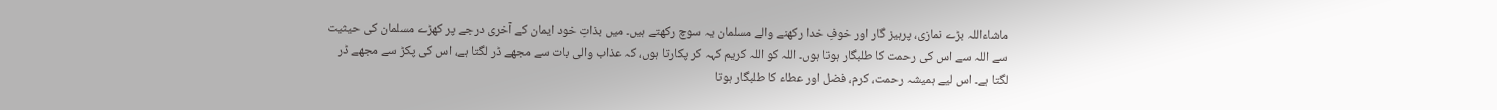ماشاءاللہ بڑے نمازی، پرہیز گار اور خوفِ خدا رکھنے والے مسلمان یہ سوچ رکھتے ہیں۔ میں بذاتِ خود ایمان کے آخری درجے پر کھڑے مسلمان کی حیثیت سے اللہ سے اس کی رحمت کا طلبگار ہوتا ہوں۔ اللہ کو اللہ کریم کہہ کر پکارتا ہوں، کہ عذاب والی بات سے مجھے ڈر لگتا ہے، اس کی پکڑ سے مجھے ڈر لگتا ہے۔ اس لیے ہمیشہ رحمت، کرم، فضل اور عطاء کا طلبگار ہوتا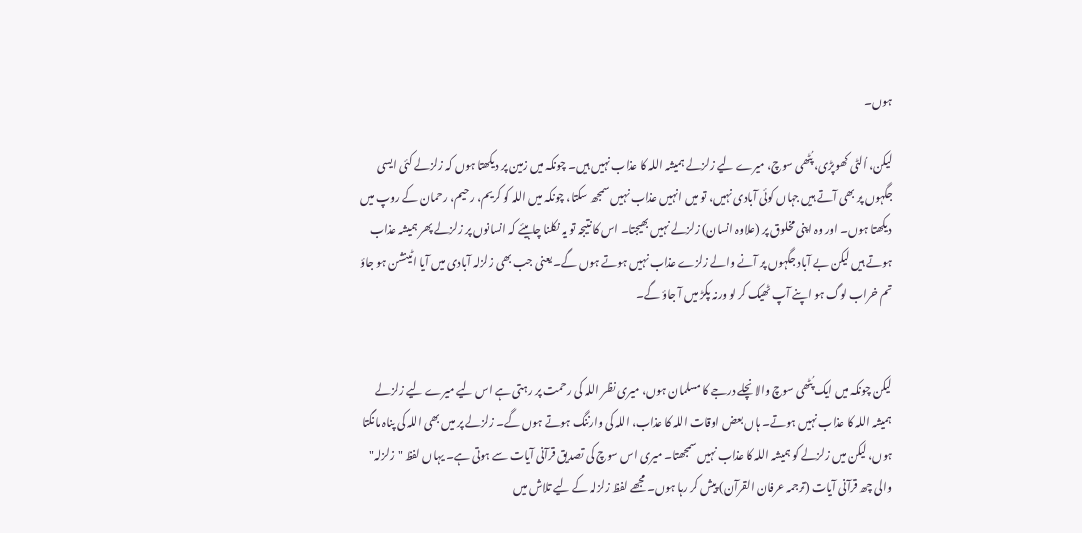ہوں۔

لیکن، اُلٹی کھوپڑی، پُٹھی سوچ، میرے لیے زلزلے ہمیشہ اللہ کا عذاب نہیں ہیں۔ چونکہ میں زمین پر دیکھتا ہوں کہ زلزلے کئی ایسی جگہوں پر بھی آتے ہیں جہاں کوئی آبادی نہیں، تو میں انہیں عذاب نہیں سمجھ سکتا، چونکہ میں اللہ کو کریم، رحیم، رحمان کے روپ میں دیکھتا ہوں۔ اور وہ اپنی مخلوق پر (علاوہ انسان) زلزلے نہیں بھیجتا۔ اس کا نتیجہ تو یہ نکلنا چاہیئے کہ انسانوں پر زلزلے پھر ہمیشہ عذاب ہوتے ہیں لیکن بے آباد جگہوں پر آنے والے زلزے عذاب نہیں ہوتے ہوں گے۔ یعنی جب بھی زلزلہ آبادی میں آیا اٹینشن ہو جاؤ تم خراب لوگ ہو اپنے آپ ٹھیک کر لو ورنہ پکڑ میں آ جاؤ گے۔


لیکن چونکہ میں ایک پُٹھی سوچ والا نچلے درجے کا مسلمان ہوں، میری نظر اللہ کی رحمت پر رہتی ہے اس لیے میرے لیے زلزلے ہمیشہ اللہ کا عذاب نہیں ہوتے۔ ہاں بعض اوقات اللہ کا عذاب، اللہ کی وارننگ ہوتے ہوں گے۔ زلزلے پر میں بھی اللہ کی پناہ مانگتا ہوں، لیکن میں زلزلے کو ہمیشہ اللہ کا عذاب نہیں سمجھتا۔ میری اس سوچ کی تصدیق قرآنی آیات سے ہوتی ہے۔ یہاں لفظ "زلزلہ" والی چھ قرآنی آیات (ترجمہ عرفان القرآن) پیش کر رہا ہوں۔ مجھے لفظ زلزلہ کے لیے تلاش میں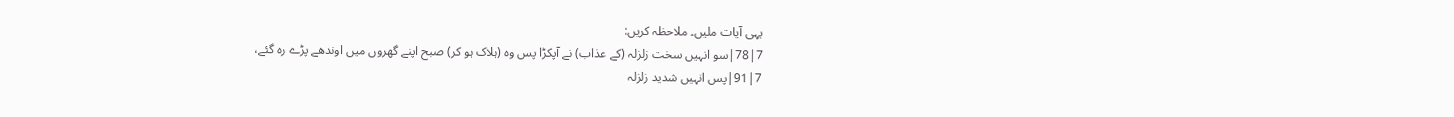یہی آیات ملیں۔ ملاحظہ کریں:
7|78|سو انہیں سخت زلزلہ (کے عذاب) نے آپکڑا پس وہ (ہلاک ہو کر) صبح اپنے گھروں میں اوندھے پڑے رہ گئے،
7|91|پس انہیں شدید زلزلہ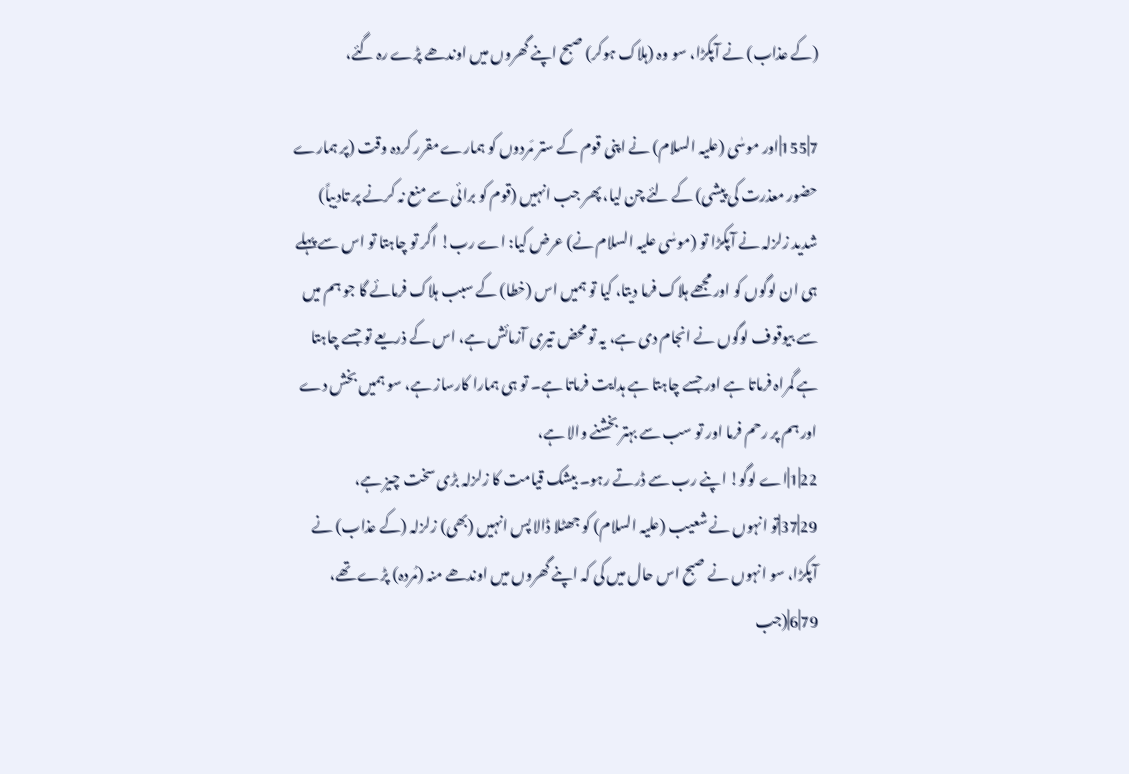(کے عذاب) نے آپکڑا، سو وہ (ہلاک ہوکر) صبح اپنے گھروں میں اوندھے پڑے رہ گئے،

7|155|اور موسٰی (علیہ السلام) نے اپنی قوم کے ستر مَردوں کو ہمارے مقرر کردہ وقت (پر ہمارے حضور معذرت کی پیشی) کے لئے چن لیا، پھر جب انہیں (قوم کو برائی سے منع نہ کرنے پر تادیباً) شدید زلزلہ نے آپکڑا تو (موسٰی علیہ السلام نے) عرض کیا: اے رب! اگر تو چاہتا تو اس سے پہلے ہی ان لوگوں کو اور مجھے ہلاک فرما دیتا، کیا تو ہمیں اس (خطا) کے سبب ہلاک فرمائے گا جو ہم میں سے بیوقوف لوگوں نے انجام دی ہے، یہ تو محض تیری آزمائش ہے، اس کے ذریعے تو جسے چاہتا ہے گمراہ فرماتا ہے اور جسے چاہتا ہے ہدایت فرماتا ہے۔ تو ہی ہمارا کارساز ہے، سو ہمیں بخش دے اور ہم پر رحم فرما اور تو سب سے بہتر بخشنے والا ہے،
22|1|اے لوگو! اپنے رب سے ڈرتے رہو۔ بیشک قیامت کا زلزلہ بڑی سخت چیز ہے،
29|37|تو انہوں نے شعیب (علیہ السلام) کو جھٹلا ڈالا پس انہیں (بھی) زلزلہ (کے عذاب) نے آپکڑا، سو انہوں نے صبح اس حال میں کی کہ اپنے گھروں میں اوندھے منہ (مُردہ) پڑے تھے،
79|6|(جب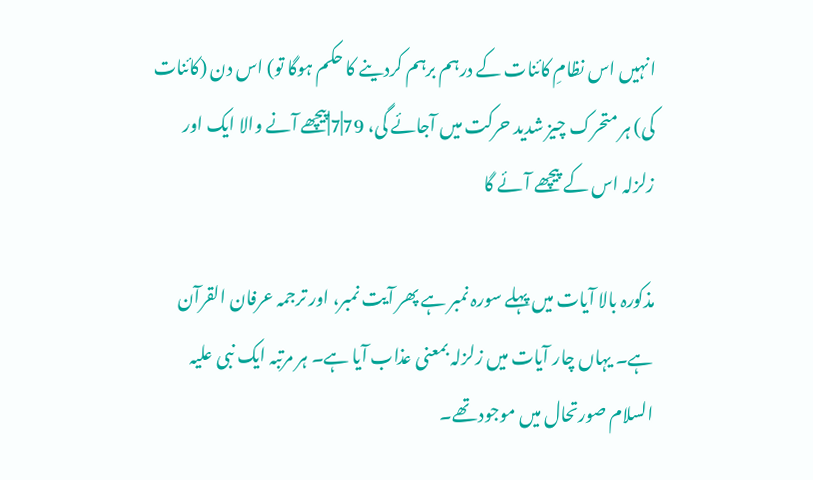انہیں اس نظامِ کائنات کے درہم برہم کردینے کا حکم ہوگا تو) اس دن (کائنات کی) ہر متحرک چیز شدید حرکت میں آجائے گی، 79|7|پیچھے آنے والا ایک اور زلزلہ اس کے پیچھے آئے گا

مذکورہ بالا آیات میں پہلے سورہ نمبر ہے پھر آیت نمبر، اور ترجمہ عرفان القرآن ہے۔ یہاں چار آیات میں زلزلہ بمعنی عذاب آیا ہے۔ ہر مرتبہ ایک نبی علیہ السلام صورتحال میں موجود تھے۔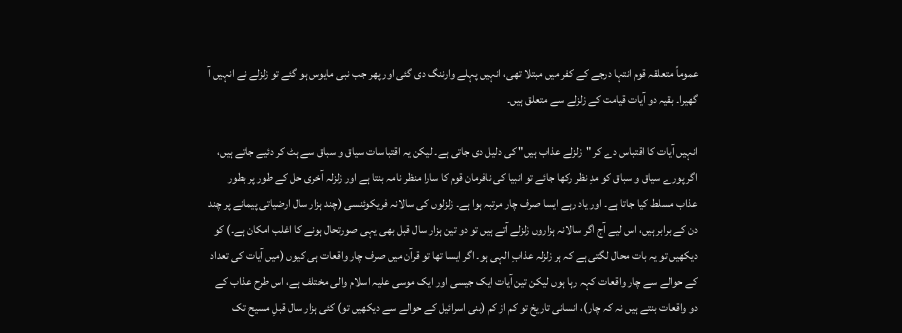عموماً متعلقہ قوم انتہا درجے کے کفر میں مبتلا تھی، انہیں پہلے وارننگ دی گئی اور پھر جب نبی مایوس ہو گئے تو زلزلے نے انہیں آ گھیرا۔ بقیہ دو آیات قیامت کے زلزلے سے متعلق ہیں۔

انہیں آیات کا اقتباس دے کر "زلزلے عذاب ہیں" کی دلیل دی جاتی ہے۔ لیکن یہ اقتباسات سیاق و سباق سے ہٹ کر دئیے جاتے ہیں، اگر پورے سیاق و سباق کو مدِ نظر رکھا جائے تو انبیا کی نافرمان قوم کا سارا منظر نامہ بنتا ہے اور زلزلہ آخری حل کے طور پر بطور عذاب مسلط کیا جاتا ہے۔ اور یاد رہے ایسا صرف چار مرتبہ ہوا ہے۔ زلزلوں کی سالانہ فریکوئنسی (چند ہزار سال ارضیاتی پیمانے پر چند دن کے برابر ہیں، اس لیے آج اگر سالانہ ہزاروں زلزلے آتے ہیں تو دو تین ہزار سال قبل بھی یہی صورتحال ہونے کا اغلب امکان ہے۔) کو دیکھیں تو یہ بات محال لگتی ہے کہ ہر زلزلہ عذابِ الہی ہو۔ اگر ایسا تھا تو قرآن میں صرف چار واقعات ہی کیوں (میں آیات کی تعداد کے حوالے سے چار واقعات کہہ رہا ہوں لیکن تین آیات ایک جیسی اور ایک موسی علیہ اسلام والی مختلف ہے، اس طرح عذاب کے دو واقعات بنتے ہیں نہ کہ چار)، انسانی تاریخ تو کم از کم (بنی اسرائیل کے حوالے سے دیکھیں تو) کئی ہزار سال قبلِ مسیح تک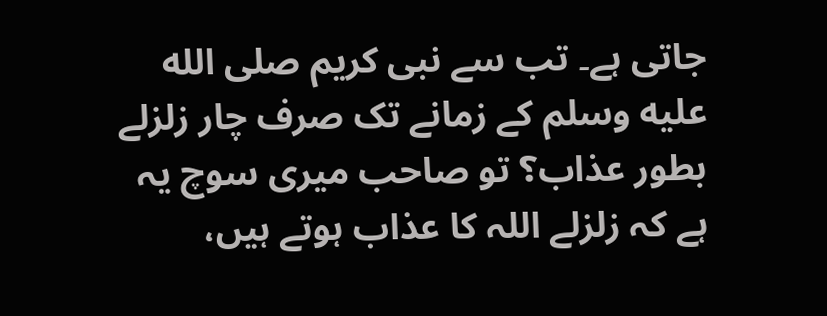جاتی ہے۔ تب سے نبی کریم صلى الله عليه وسلم کے زمانے تک صرف چار زلزلے بطور عذاب؟ تو صاحب میری سوچ یہ ہے کہ زلزلے اللہ کا عذاب ہوتے ہیں،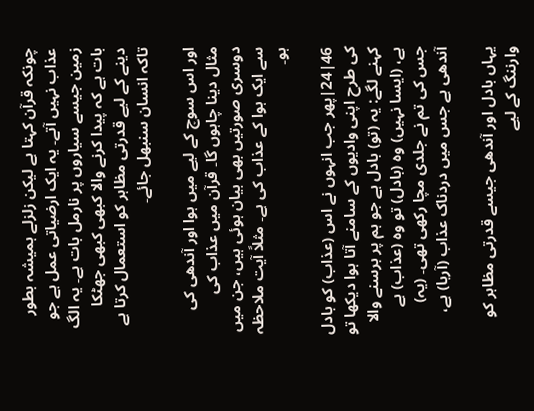چونکہ قرآن کہتا ہے لیکن زلزلے ہمیشہ بطور عذاب نہیں آتے۔ یہ ایک ارضیاتی عمل ہے جو زمین جیسے سیاروں پر نارمل بات ہے۔ یہ الگ بات ہے کہ پیدا کرنے والا کبھی کبھی جھٹکا دینے کے لیے قدرتی مظاہر کو استعمال کرتا ہے تاکہ انسان سنبھل جائے۔

اور اس سوچ کے لیے میں ہوا اور آندھی کی مثال دینا چاہوں گا۔ قرآن میں عذاب کی دوسری صورتیں بھی بیان ہوئی ہیں، جن میں سے ایک ہوا کے عذاب کی ہے۔ مثلاً آیت ملاحظہ ہو۔

46|24|پھر جب انہوں نے اس (عذاب) کو بادل کی طرح اپنی وادیوں کے سامنے آتا ہوا دیکھا تو کہنے لگے: یہ (تو) بادل ہے جو ہم پر برسنے والا ہے، (ایسا نہیں) وہ (بادل) تو وہ (عذاب) ہے جس کی تم نے جلدی مچا رکھی تھی۔ (یہ) آندھی ہے جس میں دردناک عذاب (آرہا) ہے،

یہاں بادل اور آندھی جیسے قدرتی مظاہر کو وارننگ کے لیے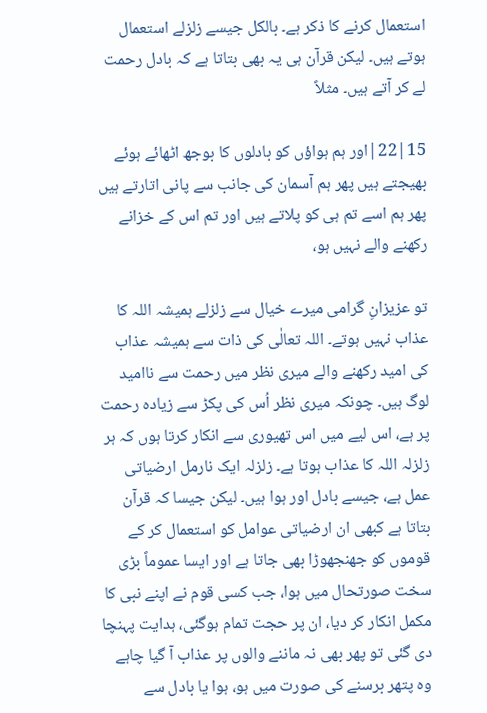استعمال کرنے کا ذکر ہے۔ بالکل جیسے زلزلے استعمال ہوتے ہیں۔ لیکن قرآن ہی یہ بھی بتاتا ہے کہ بادل رحمت لے کر آتے ہیں۔ مثلاً

15|22|اور ہم ہواؤں کو بادلوں کا بوجھ اٹھائے ہوئے بھیجتے ہیں پھر ہم آسمان کی جانب سے پانی اتارتے ہیں پھر ہم اسے تم ہی کو پلاتے ہیں اور تم اس کے خزانے رکھنے والے نہیں ہو،

تو عزیزانِ گرامی میرے خیال سے زلزلے ہمیشہ اللہ کا عذاب نہیں ہوتے۔ اللہ تعالٰی کی ذات سے ہمیشہ عذاب کی امید رکھنے والے میری نظر میں رحمت سے ناامید لوگ ہیں۔ چونکہ میری نظر اُس کی پکڑ سے زیادہ رحمت پر ہے، اس لیے میں اس تھیوری سے انکار کرتا ہوں کہ ہر زلزلہ اللہ کا عذاب ہوتا ہے۔ زلزلہ ایک نارمل ارضیاتی عمل ہے، جیسے بادل اور ہوا ہیں۔ لیکن جیسا کہ قرآن بتاتا ہے کبھی ان ارضیاتی عوامل کو استعمال کر کے قوموں کو جھنجھوڑا بھی جاتا ہے اور ایسا عموماً بڑی سخت صورتحال میں ہوا، جب کسی قوم نے اپنے نبی کا مکمل انکار کر دیا، ان پر حجت تمام ہوگئی، ہدایت پہنچا دی گئی تو پھر بھی نہ ماننے والوں پر عذاب آ گیا چاہے وہ پتھر برسنے کی صورت میں ہو، ہوا یا بادل سے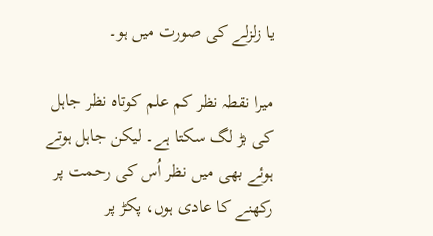یا زلزلے کی صورت میں ہو۔

میرا نقطہ نظر کم علم کوتاہ نظر جاہل کی بڑ لگ سکتا ہے۔ لیکن جاہل ہوتے ہوئے بھی میں نظر اُس کی رحمت پر رکھنے کا عادی ہوں، پکڑ پر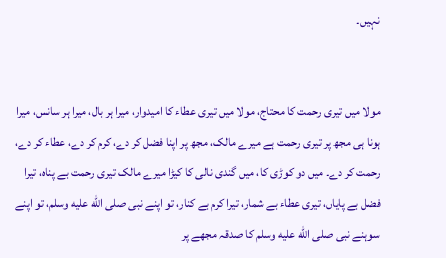نہیں۔


مولا میں تیری رحمت کا محتاج، مولا میں تیری عطاء کا امیدوار، میرا ہر بال، میرا ہر سانس، میرا ہونا ہی مجھ پر تیری رحمت ہے میرے مالک، مجھ پر اپنا فضل کر دے، کرم کر دے، عطاء کر دے، رحمت کر دے۔ میں دو کوڑی کا، میں گندی نالی کا کیڑا میرے مالک تیری رحمت بے پناہ، تیرا فضل بے پایاں، تیری عطاء بے شمار، تیرا کرم بے کنار، تو اپنے نبی صلى الله عليه وسلم، تو اپنے سوہنے نبی صلى الله عليه وسلم کا صدقہ مجھے پر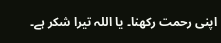اپنی رحمت رکھنا۔ یا اللہ تیرا شکر ہے۔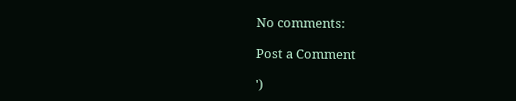No comments:

Post a Comment

')